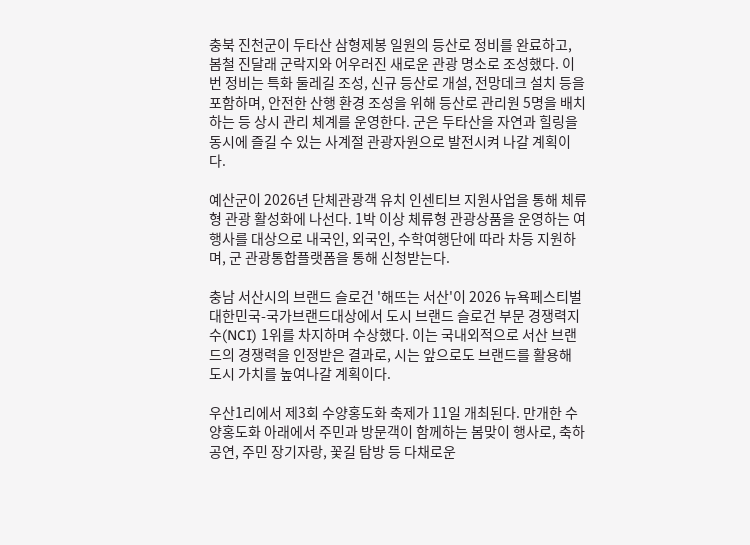충북 진천군이 두타산 삼형제봉 일원의 등산로 정비를 완료하고, 봄철 진달래 군락지와 어우러진 새로운 관광 명소로 조성했다. 이번 정비는 특화 둘레길 조성, 신규 등산로 개설, 전망데크 설치 등을 포함하며, 안전한 산행 환경 조성을 위해 등산로 관리원 5명을 배치하는 등 상시 관리 체계를 운영한다. 군은 두타산을 자연과 힐링을 동시에 즐길 수 있는 사계절 관광자원으로 발전시켜 나갈 계획이다.

예산군이 2026년 단체관광객 유치 인센티브 지원사업을 통해 체류형 관광 활성화에 나선다. 1박 이상 체류형 관광상품을 운영하는 여행사를 대상으로 내국인, 외국인, 수학여행단에 따라 차등 지원하며, 군 관광통합플랫폼을 통해 신청받는다.

충남 서산시의 브랜드 슬로건 '해뜨는 서산'이 2026 뉴욕페스티벌 대한민국-국가브랜드대상에서 도시 브랜드 슬로건 부문 경쟁력지수(NCI) 1위를 차지하며 수상했다. 이는 국내외적으로 서산 브랜드의 경쟁력을 인정받은 결과로, 시는 앞으로도 브랜드를 활용해 도시 가치를 높여나갈 계획이다.

우산1리에서 제3회 수양홍도화 축제가 11일 개최된다. 만개한 수양홍도화 아래에서 주민과 방문객이 함께하는 봄맞이 행사로, 축하공연, 주민 장기자랑, 꽃길 탐방 등 다채로운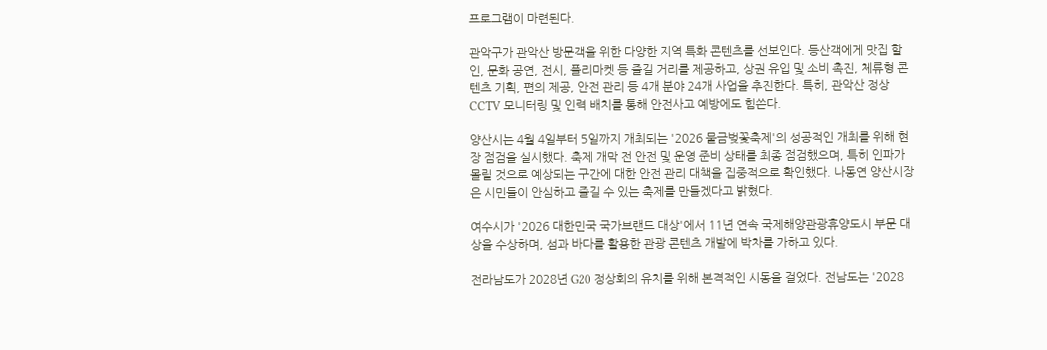프로그램이 마련된다.

관악구가 관악산 방문객을 위한 다양한 지역 특화 콘텐츠를 선보인다. 등산객에게 맛집 할인, 문화 공연, 전시, 플리마켓 등 즐길 거리를 제공하고, 상권 유입 및 소비 촉진, 체류형 콘텐츠 기획, 편의 제공, 안전 관리 등 4개 분야 24개 사업을 추진한다. 특히, 관악산 정상 CCTV 모니터링 및 인력 배치를 통해 안전사고 예방에도 힘쓴다.

양산시는 4월 4일부터 5일까지 개최되는 '2026 물금벚꽃축제'의 성공적인 개최를 위해 현장 점검을 실시했다. 축제 개막 전 안전 및 운영 준비 상태를 최종 점검했으며, 특히 인파가 몰릴 것으로 예상되는 구간에 대한 안전 관리 대책을 집중적으로 확인했다. 나동연 양산시장은 시민들이 안심하고 즐길 수 있는 축제를 만들겠다고 밝혔다.

여수시가 '2026 대한민국 국가브랜드 대상'에서 11년 연속 국제해양관광휴양도시 부문 대상을 수상하며, 섬과 바다를 활용한 관광 콘텐츠 개발에 박차를 가하고 있다.

전라남도가 2028년 G20 정상회의 유치를 위해 본격적인 시동을 걸었다. 전남도는 '2028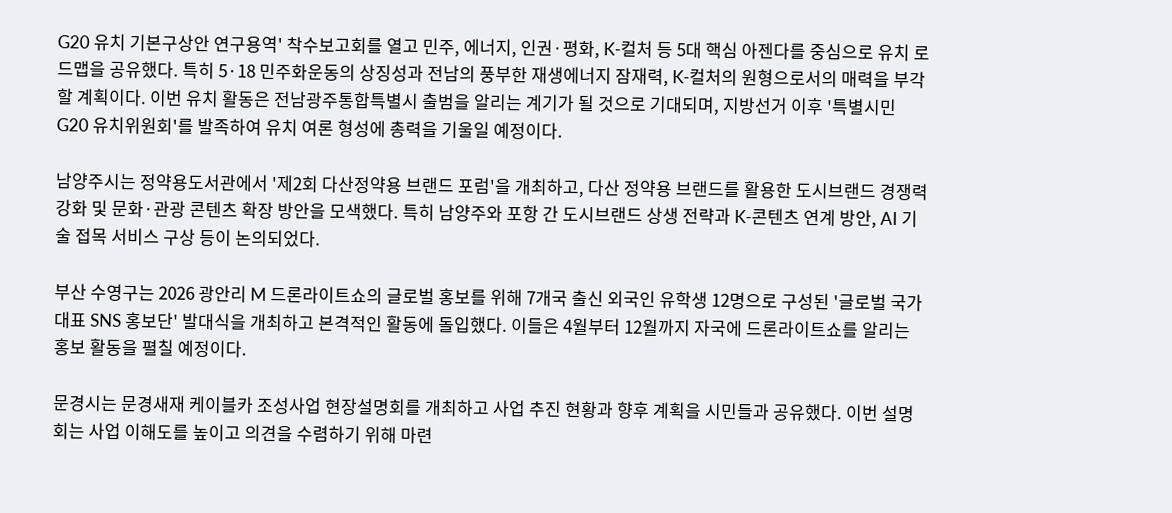G20 유치 기본구상안 연구용역' 착수보고회를 열고 민주, 에너지, 인권·평화, K-컬처 등 5대 핵심 아젠다를 중심으로 유치 로드맵을 공유했다. 특히 5·18 민주화운동의 상징성과 전남의 풍부한 재생에너지 잠재력, K-컬처의 원형으로서의 매력을 부각할 계획이다. 이번 유치 활동은 전남광주통합특별시 출범을 알리는 계기가 될 것으로 기대되며, 지방선거 이후 '특별시민 G20 유치위원회'를 발족하여 유치 여론 형성에 총력을 기울일 예정이다.

남양주시는 정약용도서관에서 '제2회 다산정약용 브랜드 포럼'을 개최하고, 다산 정약용 브랜드를 활용한 도시브랜드 경쟁력 강화 및 문화·관광 콘텐츠 확장 방안을 모색했다. 특히 남양주와 포항 간 도시브랜드 상생 전략과 K-콘텐츠 연계 방안, AI 기술 접목 서비스 구상 등이 논의되었다.

부산 수영구는 2026 광안리 M 드론라이트쇼의 글로벌 홍보를 위해 7개국 출신 외국인 유학생 12명으로 구성된 '글로벌 국가대표 SNS 홍보단' 발대식을 개최하고 본격적인 활동에 돌입했다. 이들은 4월부터 12월까지 자국에 드론라이트쇼를 알리는 홍보 활동을 펼칠 예정이다.

문경시는 문경새재 케이블카 조성사업 현장설명회를 개최하고 사업 추진 현황과 향후 계획을 시민들과 공유했다. 이번 설명회는 사업 이해도를 높이고 의견을 수렴하기 위해 마련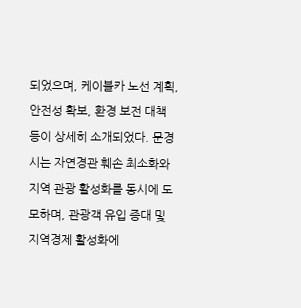되었으며, 케이블카 노선 계획, 안전성 확보, 환경 보전 대책 등이 상세히 소개되었다. 문경시는 자연경관 훼손 최소화와 지역 관광 활성화를 동시에 도모하며, 관광객 유입 증대 및 지역경제 활성화에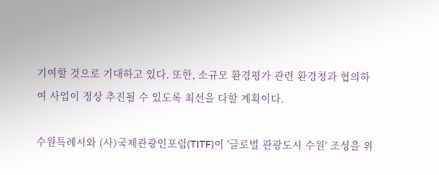기여할 것으로 기대하고 있다. 또한, 소규모 환경평가 관련 환경청과 협의하여 사업이 정상 추진될 수 있도록 최선을 다할 계획이다.

수원특례시와 (사)국제관광인포럼(TITF)이 '글로벌 관광도시 수원' 조성을 위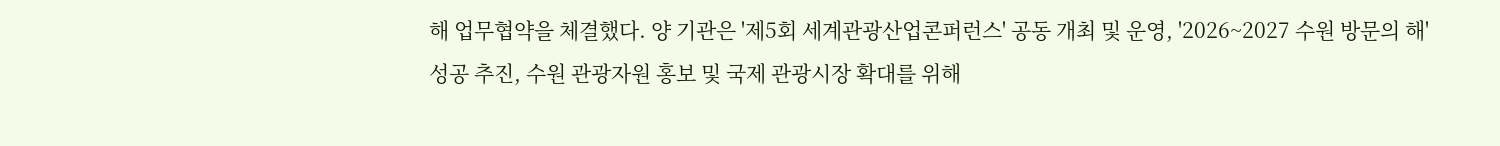해 업무협약을 체결했다. 양 기관은 '제5회 세계관광산업콘퍼런스' 공동 개최 및 운영, '2026~2027 수원 방문의 해' 성공 추진, 수원 관광자원 홍보 및 국제 관광시장 확대를 위해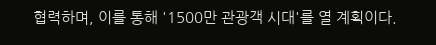협력하며, 이를 통해 '1500만 관광객 시대'를 열 계획이다.